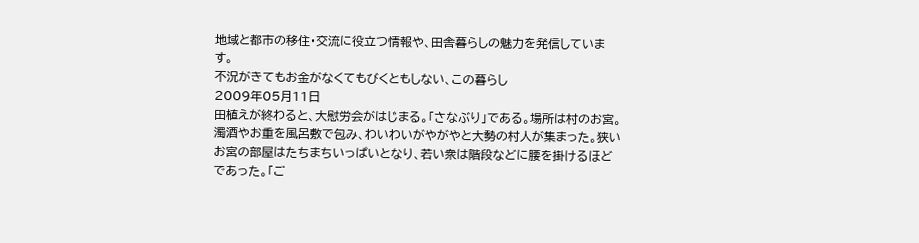地域と都市の移住・交流に役立つ情報や、田舎暮らしの魅力を発信しています。
不況がきてもお金がなくてもびくともしない、この暮らし
2009年05月11日
田植えが終わると、大慰労会がはじまる。「さなぶり」である。場所は村のお宮。濁酒やお重を風呂敷で包み、わいわいがやがやと大勢の村人が集まった。狭いお宮の部屋はたちまちいっぱいとなり、若い衆は階段などに腰を掛けるほどであった。「ご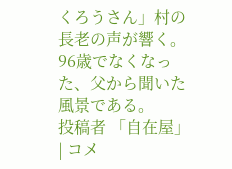くろうさん」村の長老の声が響く。96歳でなくなった、父から聞いた風景である。
投稿者 「自在屋」 | コメ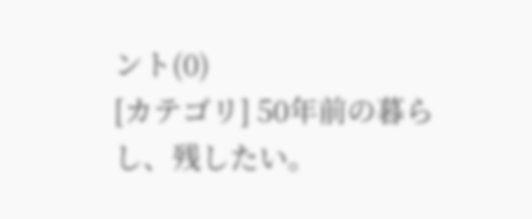ント(0)
[カテゴリ] 50年前の暮らし、残したい。